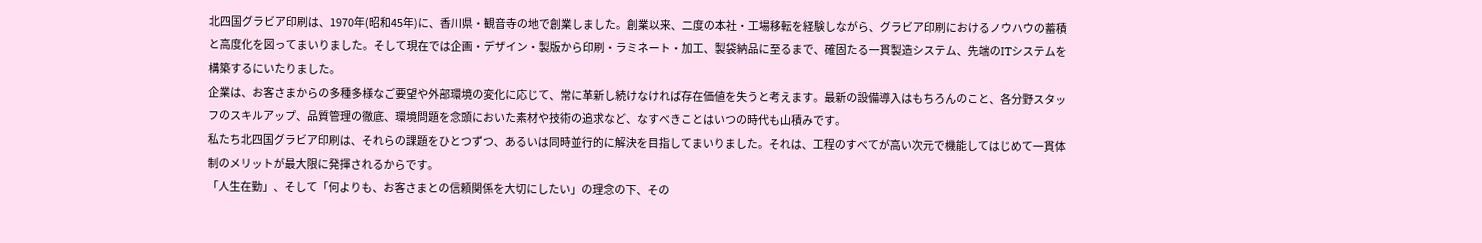北四国グラビア印刷は、1970年(昭和45年)に、香川県・観音寺の地で創業しました。創業以来、二度の本社・工場移転を経験しながら、グラビア印刷におけるノウハウの蓄積と高度化を図ってまいりました。そして現在では企画・デザイン・製版から印刷・ラミネート・加工、製袋納品に至るまで、確固たる一貫製造システム、先端のITシステムを構築するにいたりました。
企業は、お客さまからの多種多様なご要望や外部環境の変化に応じて、常に革新し続けなければ存在価値を失うと考えます。最新の設備導入はもちろんのこと、各分野スタッフのスキルアップ、品質管理の徹底、環境問題を念頭においた素材や技術の追求など、なすべきことはいつの時代も山積みです。
私たち北四国グラビア印刷は、それらの課題をひとつずつ、あるいは同時並行的に解決を目指してまいりました。それは、工程のすべてが高い次元で機能してはじめて一貫体制のメリットが最大限に発揮されるからです。
「人生在勤」、そして「何よりも、お客さまとの信頼関係を大切にしたい」の理念の下、その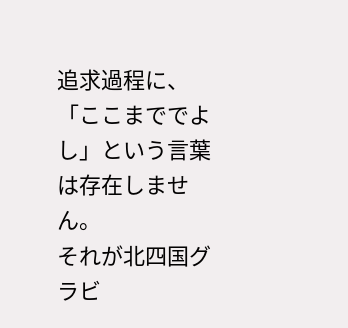追求過程に、「ここまででよし」という言葉は存在しません。
それが北四国グラビ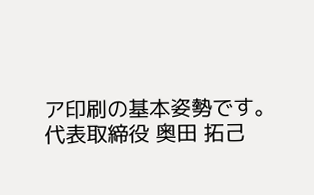ア印刷の基本姿勢です。
代表取締役 奥田 拓己